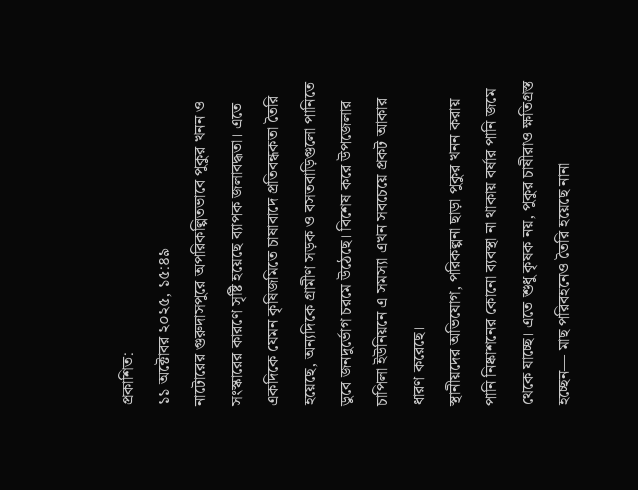প্রকাশিত:
১১ অক্টোবর ২০২৫, ১৫:৪৯
নাটোরের গুরুদাসপুরে অপরিকল্পিতভাবে পুকুর খনন ও সংস্কারের কারণে সৃষ্টি হয়েছে ব্যাপক জলাবদ্ধতা। এতে একদিকে যেমন কৃষিজমিতে চাষাবাদে প্রতিবন্ধকতা তৈরি হয়েছে, অন্যদিকে গ্রামীণ সড়ক ও বসতবাড়িগুলো পানিতে ডুবে জনদুর্ভোগ চরমে উঠেছে। বিশেষ করে উপজেলার চাপিলা ইউনিয়নে এ সমস্যা এখন সবচেয়ে প্রকট আকার ধারণ করেছে।
স্থানীয়দের অভিযোগ, পরিকল্পনা ছাড়া পুকুর খনন করায় পানি নিষ্কাশনের কোনো ব্যবস্থা না থাকায় বর্ষার পানি জমে থেকে যাচ্ছে। এতে শুধু কৃষক নয়, পুকুর চাষীরাও ক্ষতিগ্রস্ত হচ্ছেন— মাছ পরিবহনেও তৈরি হয়েছে নানা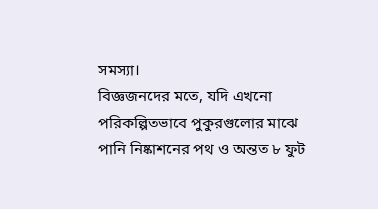সমস্যা।
বিজ্ঞজনদের মতে, যদি এখনো পরিকল্পিতভাবে পুকুরগুলোর মাঝে পানি নিষ্কাশনের পথ ও অন্তত ৮ ফুট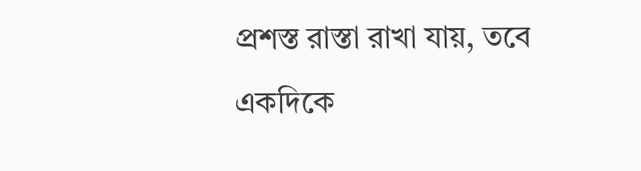প্রশস্ত রাস্তা রাখা যায়, তবে একদিকে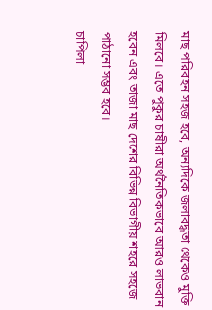মাছ পরিবহন সহজ হবে, অন্যদিকে জলাবদ্ধতা থেকেও মুক্তি মিলবে। এতে পুকুর চাষীরা অর্থনৈতিকভাবে আরও লাভবান হবেন এবং তাজা মাছ দেশের বিভিন্ন বিভাগীয় শহরে সহজে পাঠানো সম্ভব হবে।
চাপিলা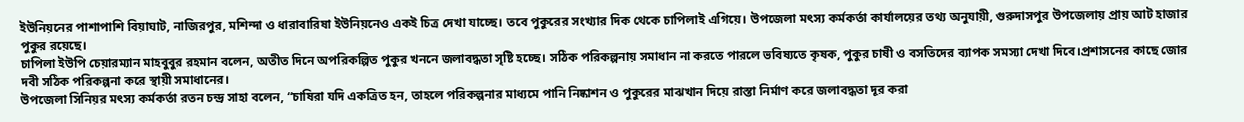ইউনিয়নের পাশাপাশি বিয়াঘাট, নাজিরপুর, মশিন্দা ও ধারাবারিষা ইউনিয়নেও একই চিত্র দেখা যাচ্ছে। তবে পুকুরের সংখ্যার দিক থেকে চাপিলাই এগিয়ে। উপজেলা মৎস্য কর্মকর্তা কার্যালয়ের তথ্য অনুযায়ী, গুরুদাসপুর উপজেলায় প্রায় আট হাজার পুকুর রয়েছে।
চাপিলা ইউপি চেয়ারম্যান মাহবুবুর রহমান বলেন, অতীত দিনে অপরিকল্পিত পুকুর খননে জলাবদ্ধতা সৃষ্টি হচ্ছে। সঠিক পরিকল্পনায় সমাধান না করতে পারলে ভবিষ্যতে কৃষক, পুকুর চাষী ও বসতিদের ব্যাপক সমস্যা দেখা দিবে।প্রশাসনের কাছে জোর দবী সঠিক পরিকল্পনা করে স্থায়ী সমাধানের।
উপজেলা সিনিয়র মৎস্য কর্মকর্তা রতন চন্দ্র সাহা বলেন, “চাষিরা যদি একত্রিত হন, তাহলে পরিকল্পনার মাধ্যমে পানি নিষ্কাশন ও পুকুরের মাঝখান দিয়ে রাস্তা নির্মাণ করে জলাবদ্ধতা দূর করা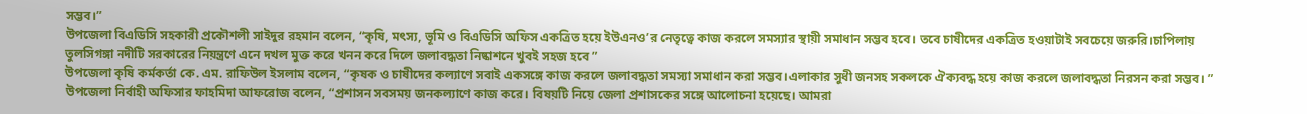সম্ভব।”
উপজেলা বিএডিসি সহকারী প্রকৌশলী সাইদুর রহমান বলেন, “কৃষি, মৎস্য, ভূমি ও বিএডিসি অফিস একত্রিত হয়ে ইউএনও’র নেতৃত্বে কাজ করলে সমস্যার স্থায়ী সমাধান সম্ভব হবে। তবে চাষীদের একত্রিত হওয়াটাই সবচেয়ে জরুরি।চাপিলায় তুলসিগঙ্গা নদীটি সরকারের নিয়ন্ত্রণে এনে দখল মুক্ত করে খনন করে দিলে জলাবদ্ধতা নিষ্কাশনে খুবই সহজ হবে ”
উপজেলা কৃষি কর্মকর্তা কে. এম. রাফিউল ইসলাম বলেন, “কৃষক ও চাষীদের কল্যাণে সবাই একসঙ্গে কাজ করলে জলাবদ্ধতা সমস্যা সমাধান করা সম্ভব।এলাকার সুধী জনসহ সকলকে ঐক্যবদ্ধ হয়ে কাজ করলে জলাবদ্ধতা নিরসন করা সম্ভব। ”
উপজেলা নির্বাহী অফিসার ফাহমিদা আফরোজ বলেন, “প্রশাসন সবসময় জনকল্যাণে কাজ করে। বিষয়টি নিয়ে জেলা প্রশাসকের সঙ্গে আলোচনা হয়েছে। আমরা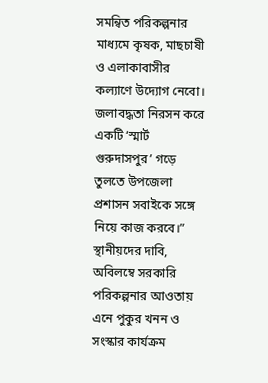সমন্বিত পরিকল্পনার মাধ্যমে কৃষক, মাছচাষী ও এলাকাবাসীর কল্যাণে উদ্যোগ নেবো। জলাবদ্ধতা নিরসন করে একটি ‘স্মার্ট গুরুদাসপুর’ গড়ে তুলতে উপজেলা প্রশাসন সবাইকে সঙ্গে নিয়ে কাজ করবে।”
স্থানীয়দের দাবি, অবিলম্বে সরকারি পরিকল্পনার আওতায় এনে পুকুর খনন ও সংস্কার কার্যক্রম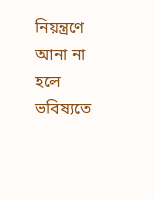নিয়ন্ত্রণে আনা না হলে ভবিষ্যতে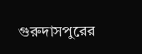গুরুদাসপুরের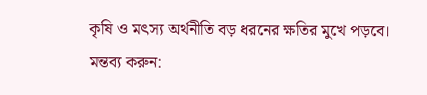কৃষি ও মৎস্য অর্থনীতি বড় ধরনের ক্ষতির মুখে পড়বে।
মন্তব্য করুন: